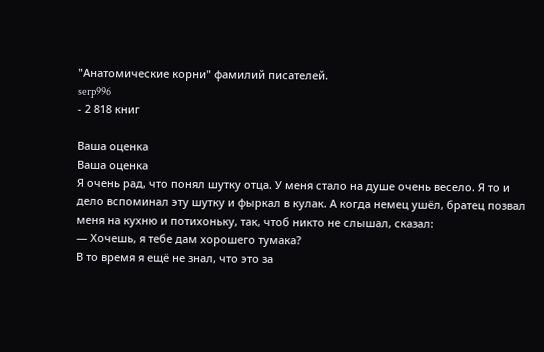"Анатомические корни" фамилий писателей.
serp996
- 2 818 книг

Ваша оценка
Ваша оценка
Я очень рад, что понял шутку отца. У меня стало на душе очень весело. Я то и дело вспоминал эту шутку и фыркал в кулак. А когда немец ушёл, братец позвал меня на кухню и потихоньку, так, чтоб никто не слышал, сказал:
— Хочешь, я тебе дам хорошего тумака?
В то время я ещё не знал, что это за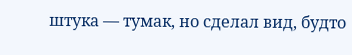штука — тумак, но сделал вид, будто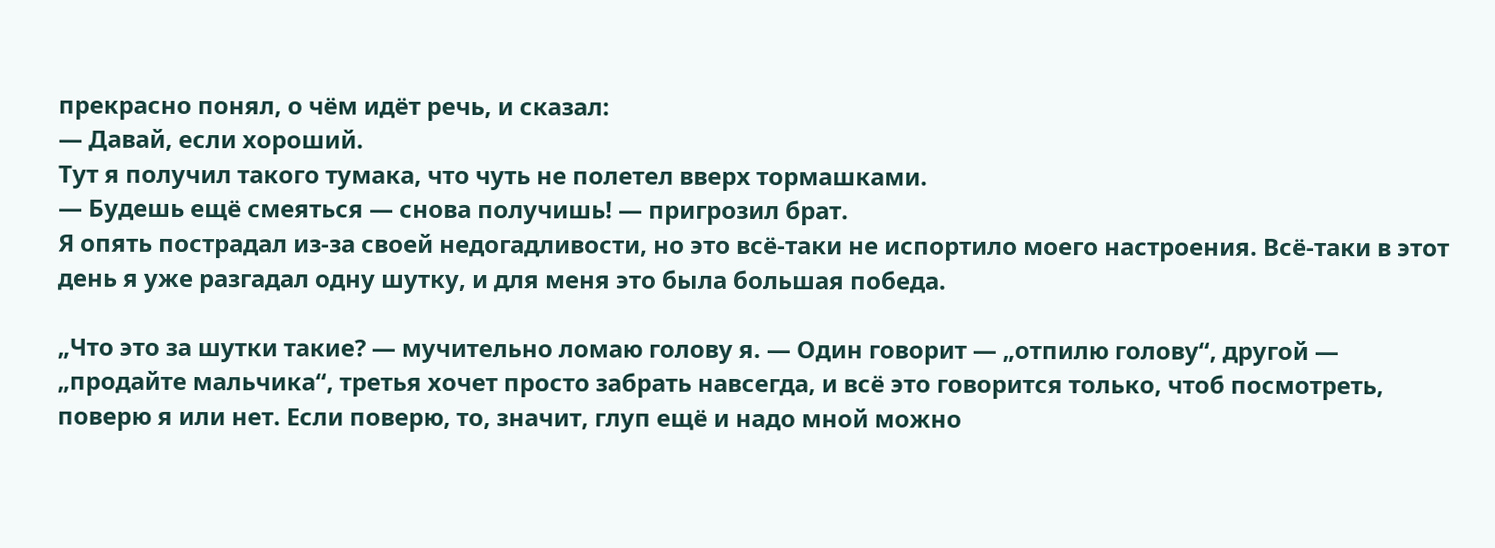прекрасно понял, о чём идёт речь, и сказал:
— Давай, если хороший.
Тут я получил такого тумака, что чуть не полетел вверх тормашками.
— Будешь ещё смеяться — снова получишь! — пригрозил брат.
Я опять пострадал из-за своей недогадливости, но это всё-таки не испортило моего настроения. Всё-таки в этот день я уже разгадал одну шутку, и для меня это была большая победа.

„Что это за шутки такие? — мучительно ломаю голову я. — Один говорит — „отпилю голову“, другой — „продайте мальчика“, третья хочет просто забрать навсегда, и всё это говорится только, чтоб посмотреть, поверю я или нет. Если поверю, то, значит, глуп ещё и надо мной можно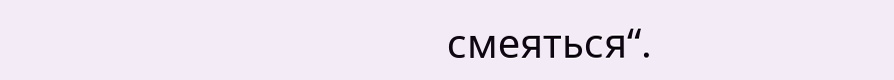смеяться“.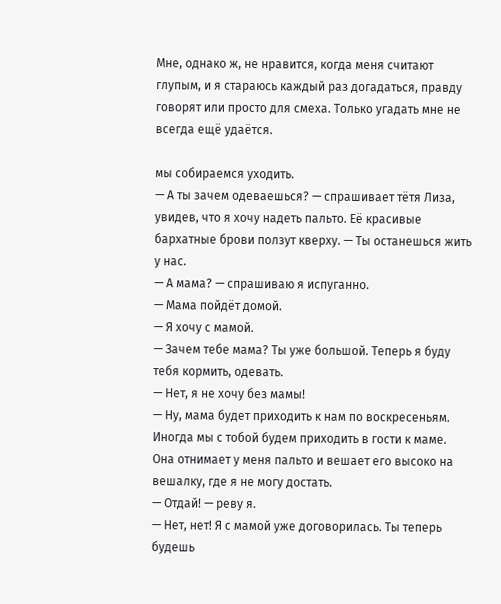Мне, однако ж, не нравится, когда меня считают глупым, и я стараюсь каждый раз догадаться, правду говорят или просто для смеха. Только угадать мне не всегда ещё удаётся.

мы собираемся уходить.
— А ты зачем одеваешься? — спрашивает тётя Лиза, увидев, что я хочу надеть пальто. Её красивые бархатные брови ползут кверху. — Ты останешься жить у нас.
— А мама? — спрашиваю я испуганно.
— Мама пойдёт домой.
— Я хочу с мамой.
— Зачем тебе мама? Ты уже большой. Теперь я буду тебя кормить, одевать.
— Нет, я не хочу без мамы!
— Ну, мама будет приходить к нам по воскресеньям. Иногда мы с тобой будем приходить в гости к маме.
Она отнимает у меня пальто и вешает его высоко на вешалку, где я не могу достать.
— Отдай! — реву я.
— Нет, нет! Я с мамой уже договорилась. Ты теперь будешь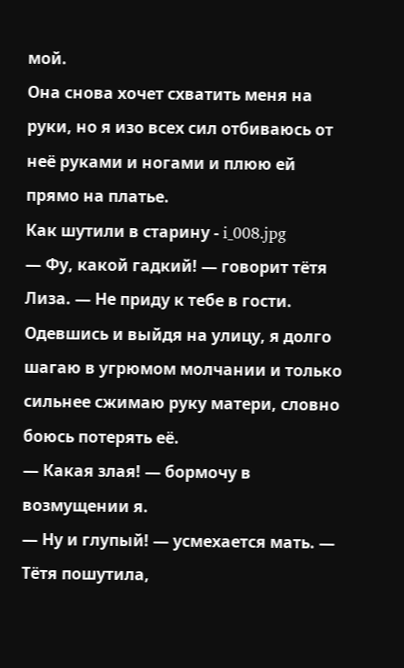мой.
Она снова хочет схватить меня на руки, но я изо всех сил отбиваюсь от неё руками и ногами и плюю ей прямо на платье.
Как шутили в старину - i_008.jpg
— Фу, какой гадкий! — говорит тётя Лиза. — Не приду к тебе в гости.
Одевшись и выйдя на улицу, я долго шагаю в угрюмом молчании и только сильнее сжимаю руку матери, словно боюсь потерять её.
— Какая злая! — бормочу в возмущении я.
— Ну и глупый! — усмехается мать. — Тётя пошутила,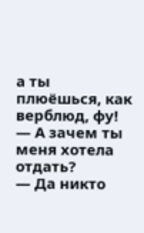а ты плюёшься, как верблюд, фу!
— А зачем ты меня хотела отдать?
— Да никто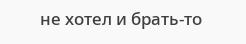не хотел и брать-то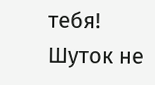тебя! Шуток не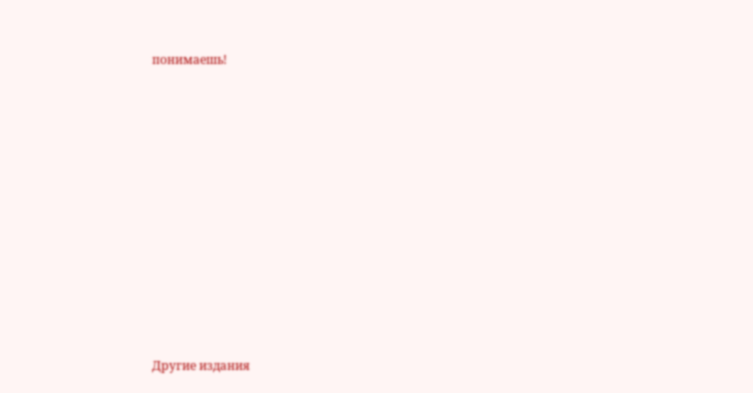понимаешь!












Другие издания